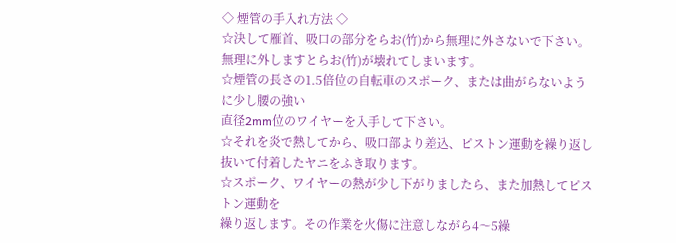◇ 煙管の手入れ方法 ◇
☆決して雁首、吸口の部分をらお(竹)から無理に外さないで下さい。
無理に外しますとらお(竹)が壊れてしまいます。
☆煙管の長さの1.5倍位の自転車のスポーク、または曲がらないように少し腰の強い
直径2mm位のワイヤーを入手して下さい。
☆それを炎で熱してから、吸口部より差込、ピストン運動を繰り返し
抜いて付着したヤニをふき取ります。
☆スポーク、ワイヤーの熱が少し下がりましたら、また加熱してピストン運動を
繰り返します。その作業を火傷に注意しながら4〜5繰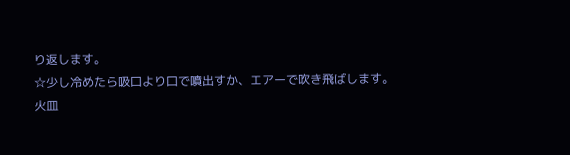り返します。
☆少し冷めたら吸口より口で噴出すか、エアーで吹き飛ばします。
火皿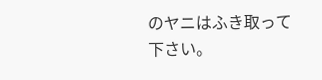のヤニはふき取って下さい。